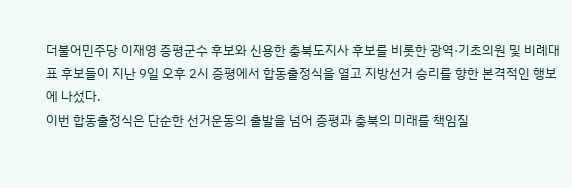더불어민주당 이재영 증평군수 후보와 신용한 충북도지사 후보를 비롯한 광역·기초의원 및 비례대표 후보들이 지난 9일 오후 2시 증평에서 합동출정식을 열고 지방선거 승리를 향한 본격적인 행보에 나섰다.
이번 합동출정식은 단순한 선거운동의 출발을 넘어 증평과 충북의 미래를 책임질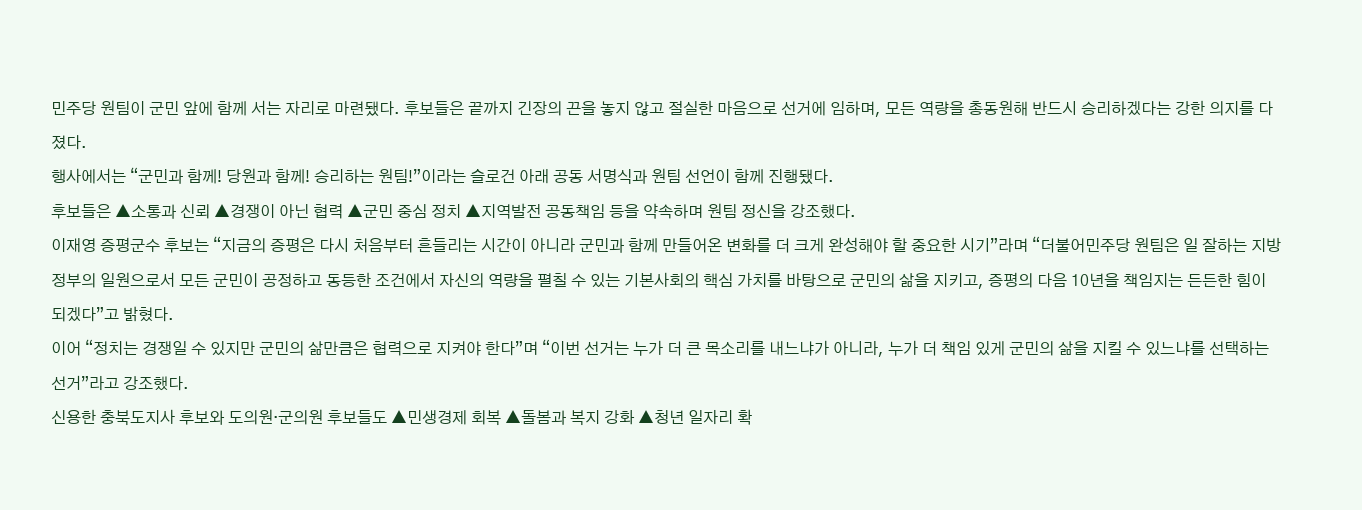민주당 원팀이 군민 앞에 함께 서는 자리로 마련됐다. 후보들은 끝까지 긴장의 끈을 놓지 않고 절실한 마음으로 선거에 임하며, 모든 역량을 총동원해 반드시 승리하겠다는 강한 의지를 다졌다.
행사에서는 “군민과 함께! 당원과 함께! 승리하는 원팀!”이라는 슬로건 아래 공동 서명식과 원팀 선언이 함께 진행됐다.
후보들은 ▲소통과 신뢰 ▲경쟁이 아닌 협력 ▲군민 중심 정치 ▲지역발전 공동책임 등을 약속하며 원팀 정신을 강조했다.
이재영 증평군수 후보는 “지금의 증평은 다시 처음부터 흔들리는 시간이 아니라 군민과 함께 만들어온 변화를 더 크게 완성해야 할 중요한 시기”라며 “더불어민주당 원팀은 일 잘하는 지방정부의 일원으로서 모든 군민이 공정하고 동등한 조건에서 자신의 역량을 펼칠 수 있는 기본사회의 핵심 가치를 바탕으로 군민의 삶을 지키고, 증평의 다음 10년을 책임지는 든든한 힘이 되겠다”고 밝혔다.
이어 “정치는 경쟁일 수 있지만 군민의 삶만큼은 협력으로 지켜야 한다”며 “이번 선거는 누가 더 큰 목소리를 내느냐가 아니라, 누가 더 책임 있게 군민의 삶을 지킬 수 있느냐를 선택하는 선거”라고 강조했다.
신용한 충북도지사 후보와 도의원·군의원 후보들도 ▲민생경제 회복 ▲돌봄과 복지 강화 ▲청년 일자리 확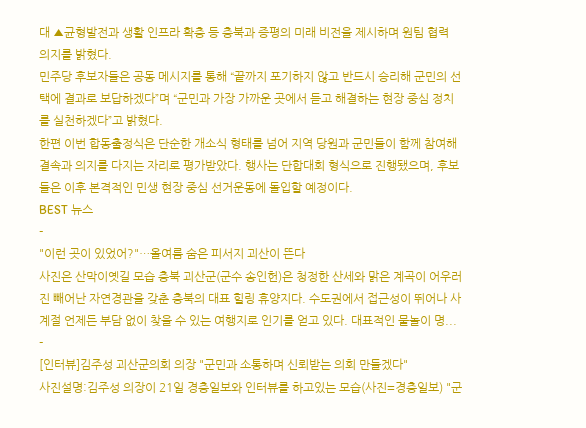대 ▲균형발전과 생활 인프라 확충 등 충북과 증평의 미래 비전을 제시하며 원팀 협력 의지를 밝혔다.
민주당 후보자들은 공동 메시지를 통해 “끝까지 포기하지 않고 반드시 승리해 군민의 선택에 결과로 보답하겠다”며 “군민과 가장 가까운 곳에서 듣고 해결하는 현장 중심 정치를 실천하겠다”고 밝혔다.
한편 이번 합동출정식은 단순한 개소식 형태를 넘어 지역 당원과 군민들이 함께 참여해 결속과 의지를 다지는 자리로 평가받았다. 행사는 단합대회 형식으로 진행됐으며, 후보들은 이후 본격적인 민생 현장 중심 선거운동에 돌입할 예정이다.
BEST 뉴스
-
"이런 곳이 있었어?"…올여름 숨은 피서지 괴산이 뜬다
사진은 산막이옛길 모습 충북 괴산군(군수 송인헌)은 청정한 산세와 맑은 계곡이 어우러진 빼어난 자연경관을 갖춘 충북의 대표 힐링 휴양지다. 수도권에서 접근성이 뛰어나 사계절 언제든 부담 없이 찾을 수 있는 여행지로 인기를 얻고 있다. 대표적인 물놀이 명... -
[인터뷰]김주성 괴산군의회 의장 "군민과 소통하며 신뢰받는 의회 만들겠다"
사진설명:김주성 의장이 21일 경충일보와 인터뷰를 하고있는 모습(사진=경충일보) "군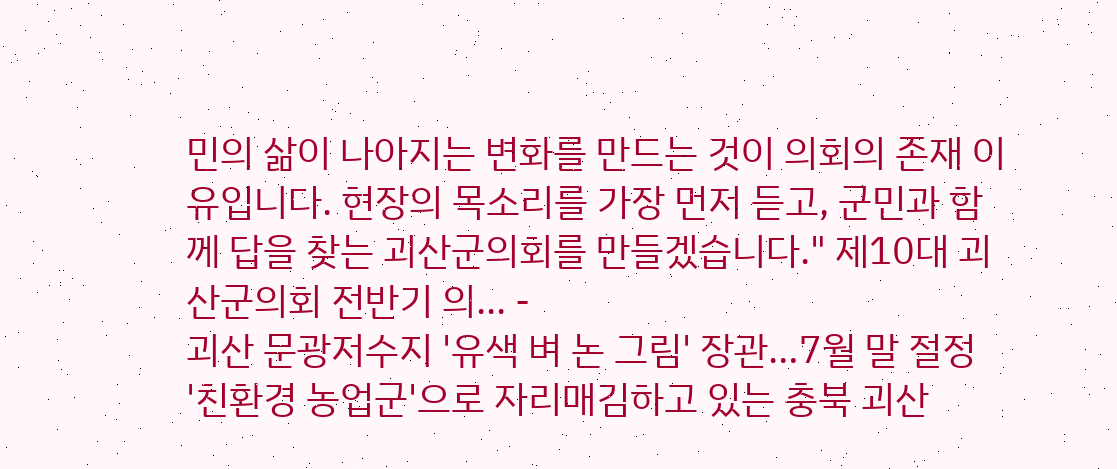민의 삶이 나아지는 변화를 만드는 것이 의회의 존재 이유입니다. 현장의 목소리를 가장 먼저 듣고, 군민과 함께 답을 찾는 괴산군의회를 만들겠습니다." 제10대 괴산군의회 전반기 의... -
괴산 문광저수지 '유색 벼 논 그림' 장관…7월 말 절정
'친환경 농업군'으로 자리매김하고 있는 충북 괴산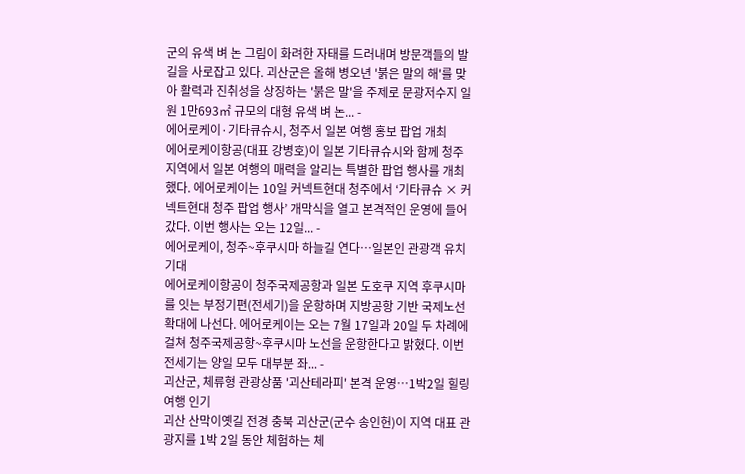군의 유색 벼 논 그림이 화려한 자태를 드러내며 방문객들의 발길을 사로잡고 있다. 괴산군은 올해 병오년 '붉은 말의 해'를 맞아 활력과 진취성을 상징하는 '붉은 말'을 주제로 문광저수지 일원 1만693㎡ 규모의 대형 유색 벼 논... -
에어로케이·기타큐슈시, 청주서 일본 여행 홍보 팝업 개최
에어로케이항공(대표 강병호)이 일본 기타큐슈시와 함께 청주 지역에서 일본 여행의 매력을 알리는 특별한 팝업 행사를 개최했다. 에어로케이는 10일 커넥트현대 청주에서 ‘기타큐슈 × 커넥트현대 청주 팝업 행사’ 개막식을 열고 본격적인 운영에 들어갔다. 이번 행사는 오는 12일... -
에어로케이, 청주~후쿠시마 하늘길 연다…일본인 관광객 유치 기대
에어로케이항공이 청주국제공항과 일본 도호쿠 지역 후쿠시마를 잇는 부정기편(전세기)을 운항하며 지방공항 기반 국제노선 확대에 나선다. 에어로케이는 오는 7월 17일과 20일 두 차례에 걸쳐 청주국제공항~후쿠시마 노선을 운항한다고 밝혔다. 이번 전세기는 양일 모두 대부분 좌... -
괴산군, 체류형 관광상품 '괴산테라피' 본격 운영…1박2일 힐링여행 인기
괴산 산막이옛길 전경 충북 괴산군(군수 송인헌)이 지역 대표 관광지를 1박 2일 동안 체험하는 체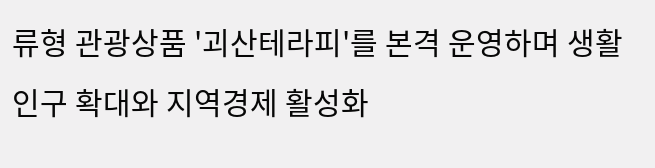류형 관광상품 '괴산테라피'를 본격 운영하며 생활인구 확대와 지역경제 활성화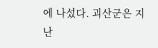에 나섰다. 괴산군은 지난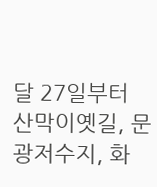달 27일부터 산막이옛길, 문광저수지, 화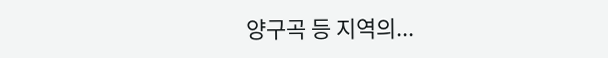양구곡 등 지역의...